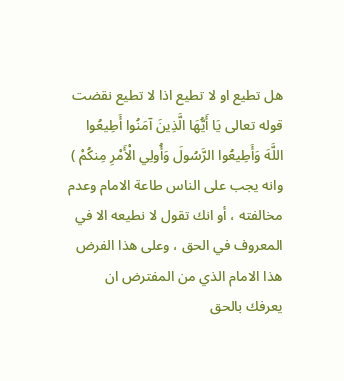هل تطيع او لا تطيع اذا لا تطيع نقضت قوله تعالى يَا أَيُّهَا الَّذِينَ آمَنُوا أَطِيعُوا اللَّهَ وَأَطِيعُوا الرَّسُولَ وَأُولِي الْأَمْرِ مِنكُمْ ) وانه يجب على الناس طاعة الامام وعدم مخالفته ، أو انك تقول لا نطيعه الا في المعروف في الحق ، وعلى هذا الفرض هذا الامام الذي من المفترض ان يعرفك بالحق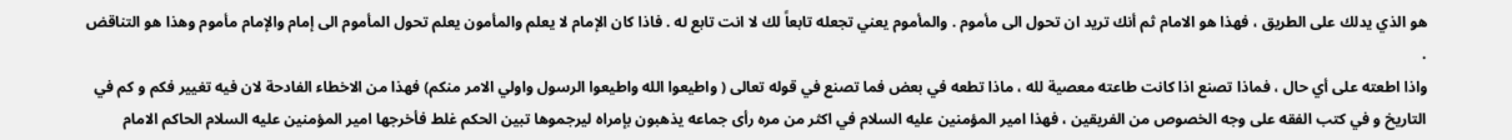هو الذي يدلك على الطريق ، فهذا هو الامام ثم أنك تريد ان تحول الى مأموم . والمأموم يعني تجعله تابعاً لك لا انت تابع له . فاذا كان الإمام لا يعلم والمأمون يعلم تحول المأموم الى إمام والإمام مأموم وهذا هو التناقض .
واذا اطعته على أي حال ، فماذا تصنع اذا كانت طاعته معصية لله ، ماذا تطعه في بعض فما تصنع في قوله تعالى ( واطيعوا الله واطيعوا الرسول واولي الامر منكم) فهذا من الاخطاء الفادحة لان فيه تغيير فكم و كم في التاريخ و في كتب الفقه على وجه الخصوص من الفريقين ، فهذا امير المؤمنين عليه السلام في اكثر من مره رأى جماعه يذهبون بإمراه ليرجموها تبين الحكم غلط فأخرجها امير المؤمنين عليه السلام الحاكم الامام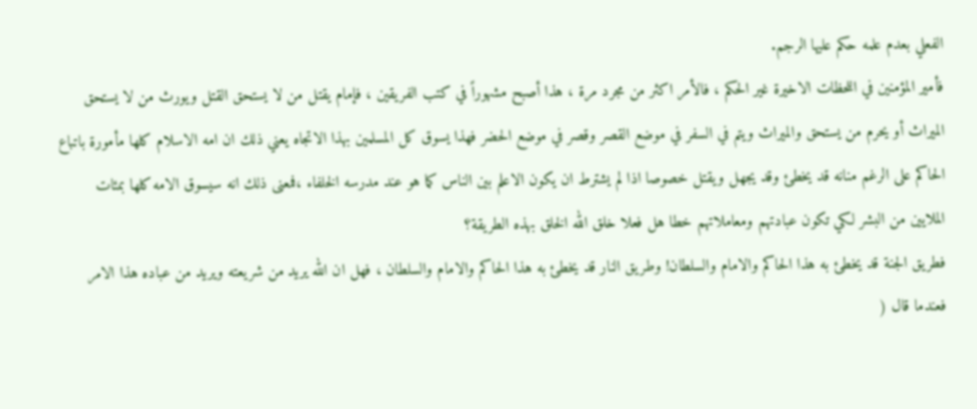الفعلي بعدم علمه حكم عليها الرجم.
فأمير المؤمنين في اللحظات الاخيرة غير الحكم ، فالأمر اكثر من مجرد مرة ، هذا أصبح مشهوراً في كتب الفريقين ، فإمام يقتل من لا يستحق القتل ويورث من لا يستحق الميراث أو يحرم من يستحق والميراث ويتم في السفر في موضع القصر وقصر في موضع الحضر فهذا يسوق كل المسلمين بهذا الاتجاه يعني ذلك ان امه الاسلام كلها مأمورة باتباع الحاكم على الرغم منانه قد يخطئ وقد يجهل ويقتل خصوصا اذا لم يشترط ان يكون الاعلم بين الناس كما هو عند مدرسه الخلفاء ،فمعنى ذلك انه سيسوق الامه كلها بمئات الملايين من البشر لكي تكون عبادتهم ومعاملاتهم خطا هل فعلا خلق الله الخلق بهذه الطريقة؟
فطريق الجنة قد يخطئ به هذا الحاكم والامام والسلطان! وطريق النار قد يخطئ به هذا الحاكم والامام والسلطان ، فهل ان الله يريد من شريعته ويريد من عباده هذا الامر فعندما قال (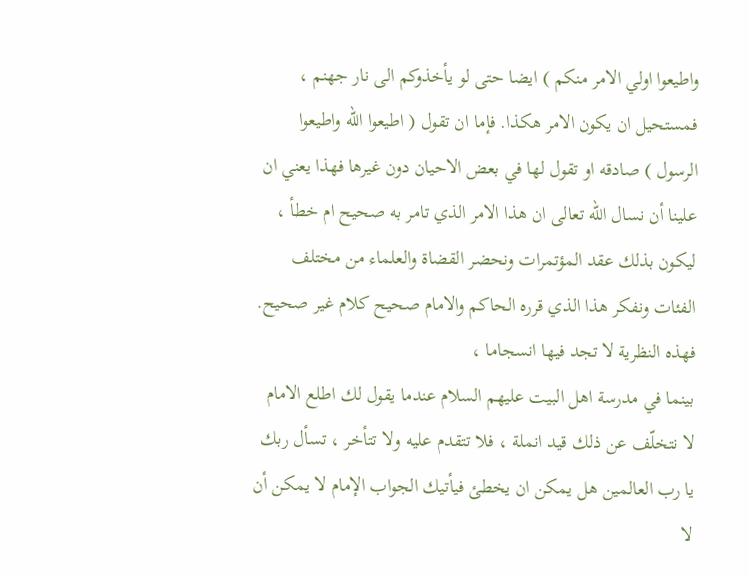واطيعوا اولي الامر منكم ) ايضا حتى لو يأخذوكم الى نار جهنم ، فمستحيل ان يكون الامر هكذا. فإما ان تقول ( اطيعوا الله واطيعوا الرسول ) صادقه او تقول لها في بعض الاحيان دون غيرها فهذا يعني ان علينا أن نسال الله تعالى ان هذا الامر الذي تامر به صحيح ام خطأ ، ليكون بذلك عقد المؤتمرات ونحضر القضاة والعلماء من مختلف الفئات ونفكر هذا الذي قرره الحاكم والامام صحيح كلام غير صحيح. فهذه النظرية لا تجد فيها انسجاما ،
بينما في مدرسة اهل البيت عليهم السلام عندما يقول لك اطلع الامام لا نتخلّف عن ذلك قيد انملة ، فلا تتقدم عليه ولا تتأخر ، تسأل ربك يا رب العالمين هل يمكن ان يخطئ فيأتيك الجواب الإمام لا يمكن أن لا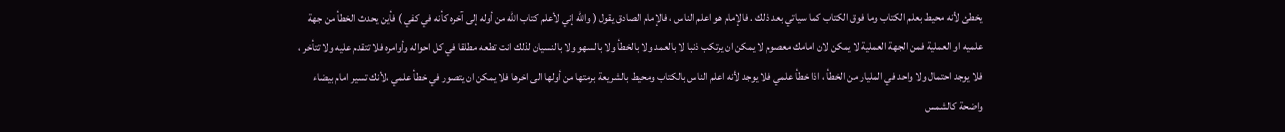يخطئ لأنه محيط بعلم الكتاب وما فوق الكتاب كما سياتي بعد ذلك . فالإمام هو اعلم الناس ، فالإمام الصادق يقول ( والله إني لأعلم كتاب الله من أوله إلى آخره كأنه في كفي ) فأين يحدث الخطأ من جهة علميه او العملية فمن الجهة العملية لا يمكن لان امامك معصوم لا يمكن ان يرتكب ذنبا لا بالعمد ولا بالخطأ ولا بالسهو ولا بالنسيان لذلك انت تطعه مطلقا في كل احواله وأوامره فلا تتقدم عليه ولا تتأخر ، فلا يوجد احتمال ولا واحد في المليار من الخطأ ، اذا خطأ علمي فلا يوجد لأنه اعلم الناس بالكتاب ومحيط بالشريعة برمتها من أولها الى اخرها فلا يمكن ان يتصور في خطأ علمي ،لأنك تسير امام بيضاء واضحة كالشمس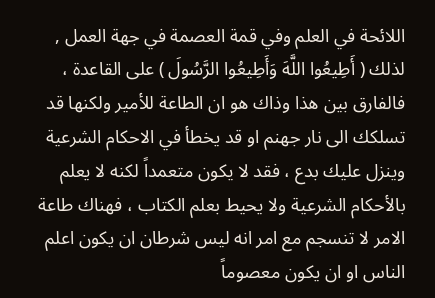اللائحة في العلم وفي قمة العصمة في جهة العمل , لذلك ( أَطِيعُوا اللَّهَ وَأَطِيعُوا الرَّسُولَ ) على القاعدة ، فالفارق بين هذا وذاك هو ان الطاعة للأمير ولكنها قد تسلكك الى نار جهنم او قد يخطأ في الاحكام الشرعية وينزل عليك بدع ، فقد لا يكون متعمداً لكنه لا يعلم بالأحكام الشرعية ولا يحيط بعلم الكتاب ، فهناك طاعة الامر لا تنسجم مع امر انه ليس شرطان ان يكون اعلم الناس او ان يكون معصوماً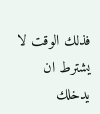فذلك الوقت لا يشترط ان يدخلك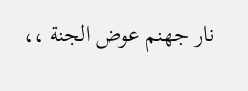نار جهنم عوض الجنة ،،